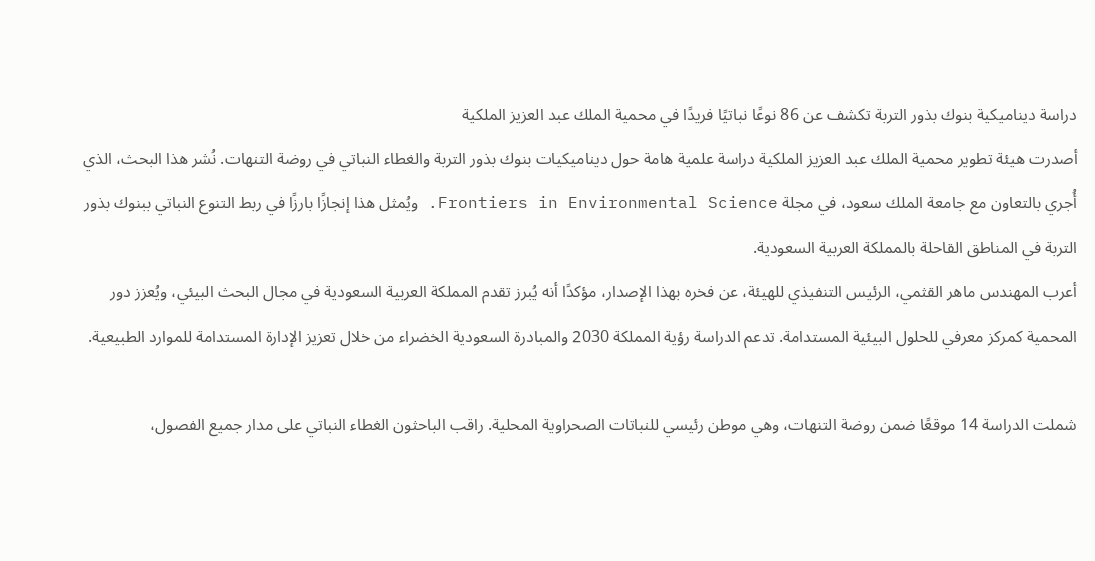دراسة ديناميكية بنوك بذور التربة تكشف عن 86 نوعًا نباتيًا فريدًا في محمية الملك عبد العزيز الملكية
أصدرت هيئة تطوير محمية الملك عبد العزيز الملكية دراسة علمية هامة حول ديناميكيات بنوك بذور التربة والغطاء النباتي في روضة التنهات. نُشر هذا البحث، الذي أُجري بالتعاون مع جامعة الملك سعود، في مجلة Frontiers in Environmental Science. ويُمثل هذا إنجازًا بارزًا في ربط التنوع النباتي ببنوك بذور التربة في المناطق القاحلة بالمملكة العربية السعودية.
أعرب المهندس ماهر القثمي، الرئيس التنفيذي للهيئة، عن فخره بهذا الإصدار، مؤكدًا أنه يُبرز تقدم المملكة العربية السعودية في مجال البحث البيئي، ويُعزز دور المحمية كمركز معرفي للحلول البيئية المستدامة. تدعم الدراسة رؤية المملكة 2030 والمبادرة السعودية الخضراء من خلال تعزيز الإدارة المستدامة للموارد الطبيعية.

شملت الدراسة 14 موقعًا ضمن روضة التنهات، وهي موطن رئيسي للنباتات الصحراوية المحلية. راقب الباحثون الغطاء النباتي على مدار جميع الفصول،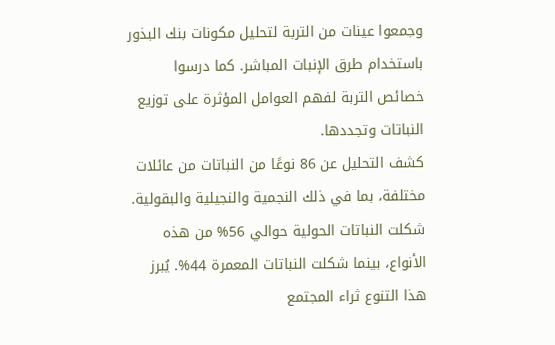وجمعوا عينات من التربة لتحليل مكونات بنك البذور باستخدام طرق الإنبات المباشر. كما درسوا خصائص التربة لفهم العوامل المؤثرة على توزيع النباتات وتجددها.
كشف التحليل عن 86 نوعًا من النباتات من عائلات مختلفة، بما في ذلك النجمية والنجيلية والبقولية. شكلت النباتات الحولية حوالي 56% من هذه الأنواع، بينما شكلت النباتات المعمرة 44%. يُبرز هذا التنوع ثراء المجتمع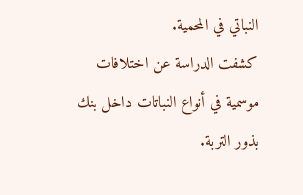النباتي في المحمية.
كشفت الدراسة عن اختلافات موسمية في أنواع النباتات داخل بنك بذور التربة.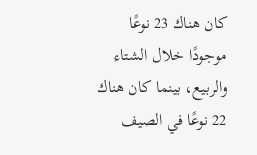كان هناك 23 نوعًا موجودًا خلال الشتاء والربيع، بينما كان هناك 22 نوعًا في الصيف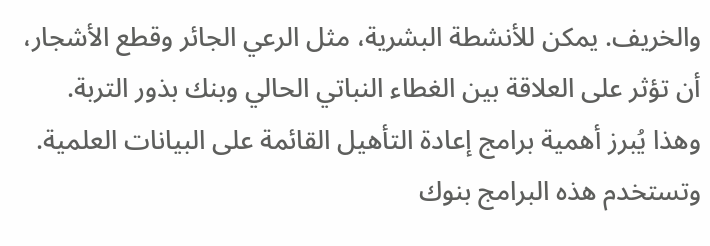والخريف. يمكن للأنشطة البشرية، مثل الرعي الجائر وقطع الأشجار، أن تؤثر على العلاقة بين الغطاء النباتي الحالي وبنك بذور التربة.
وهذا يُبرز أهمية برامج إعادة التأهيل القائمة على البيانات العلمية. وتستخدم هذه البرامج بنوك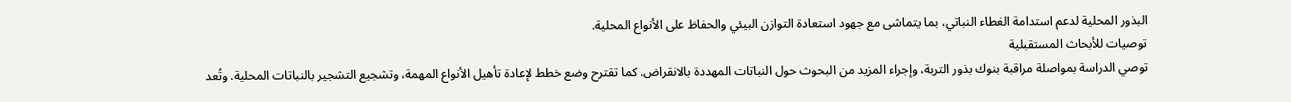البذور المحلية لدعم استدامة الغطاء النباتي، بما يتماشى مع جهود استعادة التوازن البيئي والحفاظ على الأنواع المحلية.
توصيات للأبحاث المستقبلية
توصي الدراسة بمواصلة مراقبة بنوك بذور التربة، وإجراء المزيد من البحوث حول النباتات المهددة بالانقراض. كما تقترح وضع خطط لإعادة تأهيل الأنواع المهمة، وتشجيع التشجير بالنباتات المحلية. وتُعد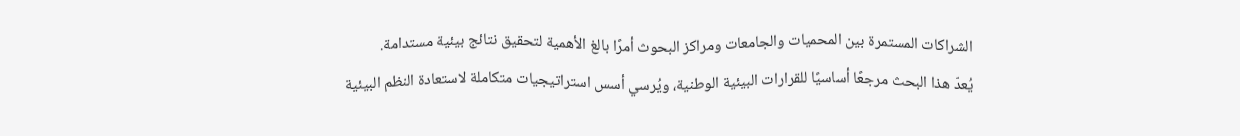الشراكات المستمرة بين المحميات والجامعات ومراكز البحوث أمرًا بالغ الأهمية لتحقيق نتائج بيئية مستدامة.
يُعدّ هذا البحث مرجعًا أساسيًا للقرارات البيئية الوطنية، ويُرسي أسس استراتيجيات متكاملة لاستعادة النظم البيئية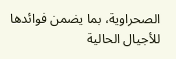الصحراوية، بما يضمن فوائدها للأجيال الحالية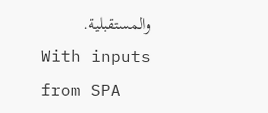والمستقبلية.
With inputs from SPA